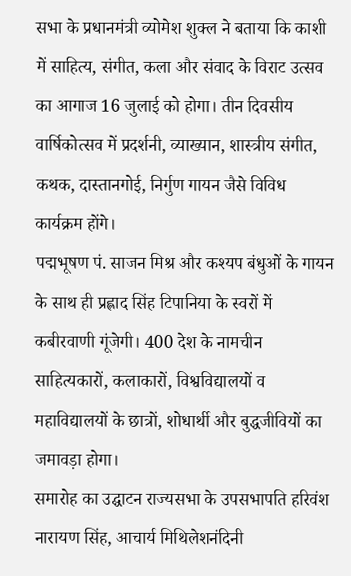सभा के प्रधानमंत्री व्योमेश शुक्ल ने बताया कि काशी में साहित्य, संगीत, कला और संवाद के विराट उत्सव का आगाज 16 जुलाई को होगा। तीन दिवसीय वार्षिकोत्सव में प्रदर्शनी, व्याख्यान, शास्त्रीय संगीत, कथक, दास्तानगोई, निर्गुण गायन जैसे विविध कार्यक्रम होंगे।
पद्मभूषण पं. साजन मिश्र और कश्यप बंधुओं के गायन के साथ ही प्रह्लाद सिंह टिपानिया के स्वरों में कबीरवाणी गूंजेगी। 400 देश के नामचीन साहित्यकारों, कलाकारों, विश्वविद्यालयों व महाविद्यालयों के छात्रों, शोधार्थी और बुद्धजीवियों का जमावड़ा होगा।
समारोह का उद्घाटन राज्यसभा के उपसभापति हरिवंश नारायण सिंह, आचार्य मिथिलेशनंदिनी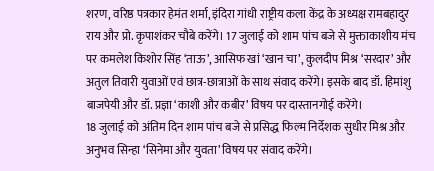शरण, वरिष्ठ पत्रकार हेमंत शर्मा, इंदिरा गांधी राष्ट्रीय कला केंद्र के अध्यक्ष रामबहादुर राय और प्रो. कृपाशंकर चौबे करेंगे। 17 जुलाई को शाम पांच बजे से मुक्ताकाशीय मंच पर कमलेश किशोर सिंह ‘ताऊ’, आसिफ खां ‘खान चा’, कुलदीप मिश्र ‘सरदार’ और अतुल तिवारी युवाओं एवं छात्र-छात्राओं के साथ संवाद करेंगे। इसके बाद डॉ. हिमांशु बाजपेयी और डॉ. प्रज्ञा ‘काशी और कबीर’ विषय पर दास्तानगोई करेंगे।
18 जुलाई को अंतिम दिन शाम पांच बजे से प्रसिद्ध फिल्म निर्देशक सुधीर मिश्र और अनुभव सिन्हा ‘सिनेमा और युवता’ विषय पर संवाद करेंगे।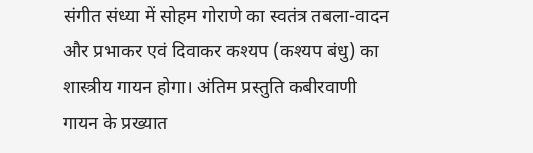संगीत संध्या में सोहम गोराणे का स्वतंत्र तबला-वादन और प्रभाकर एवं दिवाकर कश्यप (कश्यप बंधु) का शास्त्रीय गायन होगा। अंतिम प्रस्तुति कबीरवाणी गायन के प्रख्यात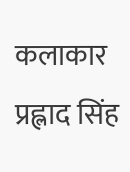कलाकार प्रह्लाद सिंह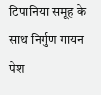टिपानिया समूह के साथ निर्गुण गायन पेश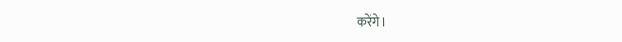करेंगे।